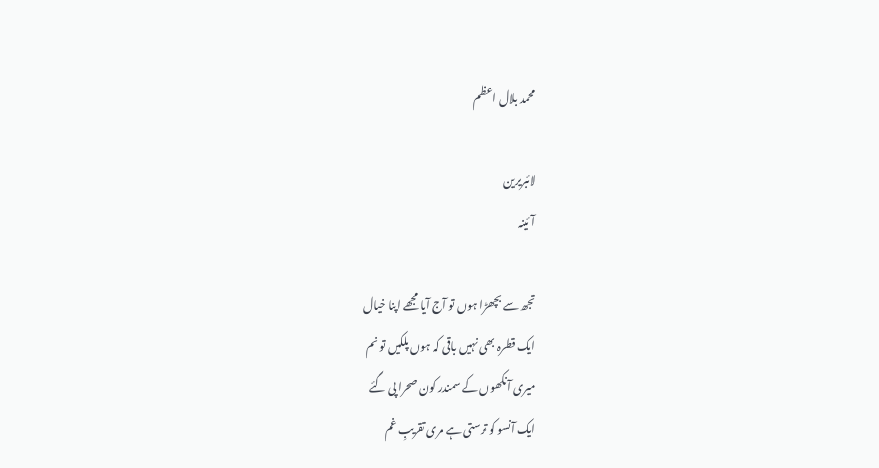محمد بلال اعظم

لائبریرین
آئینہ

تجھ سے بچھڑا ہوں تو آج آیا مجھے اپنا خیال
ایک قطرہ بھی نہیں باقی کہ ہوں پلکیں تو نم
میری آنکھوں کے سمندر کون صحرا پی گئے
ایک آنسو کو ترستی ہے مری تقریبِ غم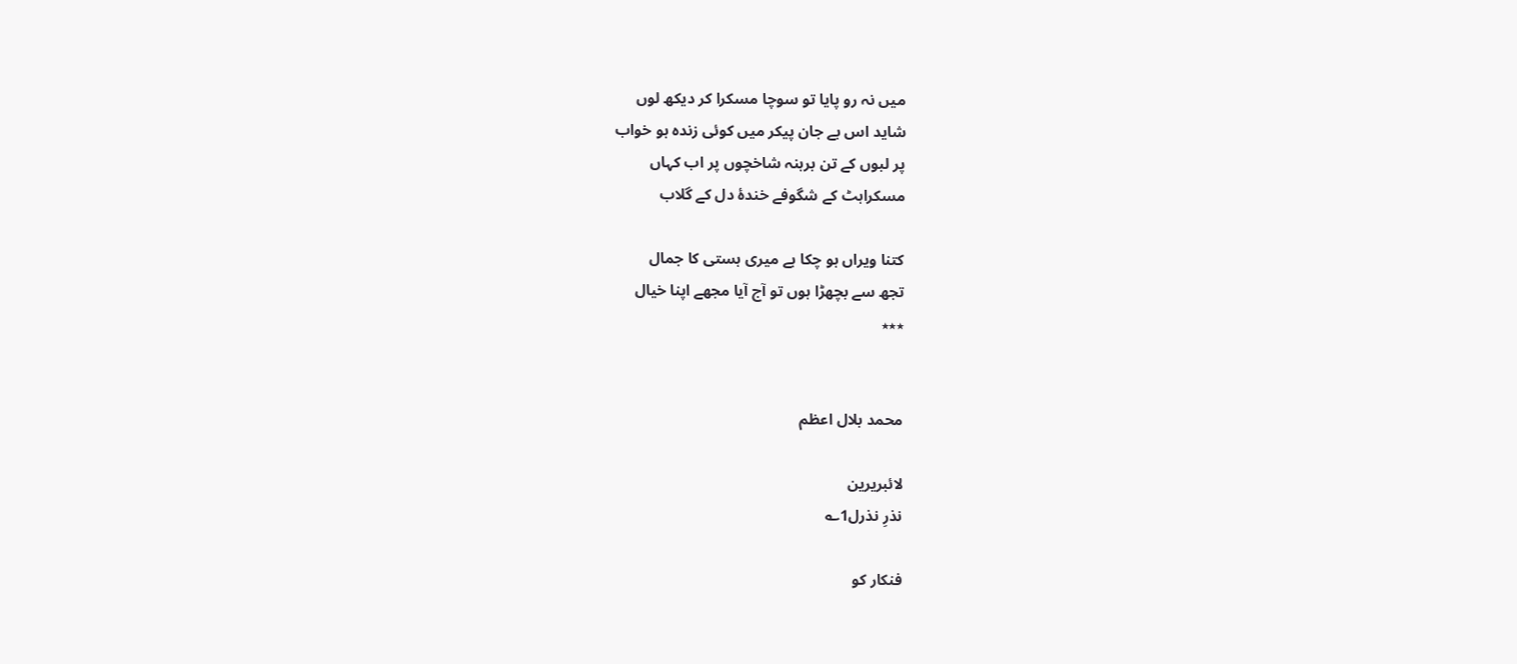میں نہ رو پایا تو سوچا مسکرا کر دیکھ لوں
شاید اس بے جان پیکر میں کوئی زندہ ہو خواب
پر لبوں کے تن برہنہ شاخچوں پر اب کہاں
مسکراہٹ کے شگوفے خندۂ دل کے گلاب

کتنا ویراں ہو چکا ہے میری ہستی کا جمال
تجھ سے بچھڑا ہوں تو آج آیا مجھے اپنا خیال
٭٭٭


محمد بلال اعظم

لائبریرین
نذرِ نذرل1؎

فنکار کو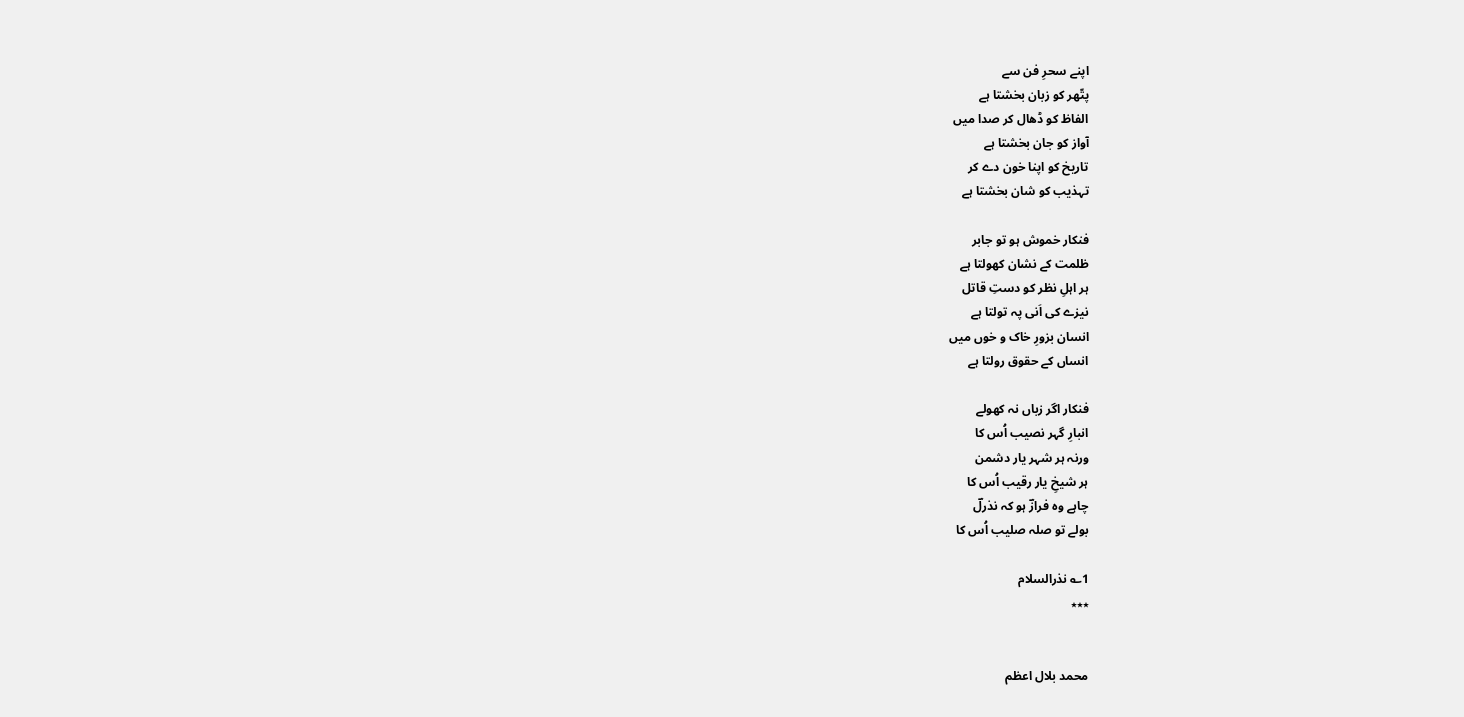اپنے سحرِ فن سے
پتّھر کو زبان بخشتا ہے
الفاظ کو ڈھال کر صدا میں
آواز کو جان بخشتا ہے
تاریخ کو اپنا خون دے کر
تہذیب کو شان بخشتا ہے

فنکار خموش ہو تو جابر
ظلمت کے نشان کھولتا ہے
ہر اہلِ نظر کو دستِ قاتل
نیزے کی اَنی پہ تولتا ہے
انسان بزورِ خاک و خوں میں
انساں کے حقوق رولتا ہے

فنکار اگر زباں نہ کھولے
انبارِ گہر نصیب اُس کا
ورنہ ہر شہر یار دشمن
ہر شیخِ یار رقیب اُس کا
چاہے وہ فرازؔ ہو کہ نذرلؔ
بولے تو صلہ صلیب اُس کا

1؎ نذرالسلام
٭٭٭


محمد بلال اعظم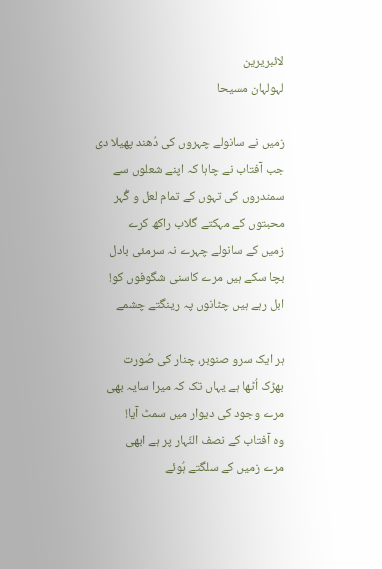لائبریرین
لہولہان مسیحا

زمیں نے سانولے چہروں کی دُھند پھیلا دی
جب آفتاب نے چاہا کہ اپنے شعلوں سے
سمندروں کی تہوں کے تمام لعل و گُہر
محبتوں کے مہکتے گلاب راکھ کرے
زمیں کے سانولے چہرے نہ سرمئی بادل
بچا سکے ہیں مرے کاسنی شگوفوں کو!
ابل رہے ہیں چٹانوں پہ رینگتے چشمے

ہر ایک سرو صنوبر، چنار کی صُورت
بھڑک اُٹھا ہے یہاں تک کہ میرا سایہ بھی
مرے وجود کی دیوار میں سمٹ آیا!
وہ آفتاب کے نصف النّہار پر ہے ابھی
مرے زمیں کے سلگتے ہُوئے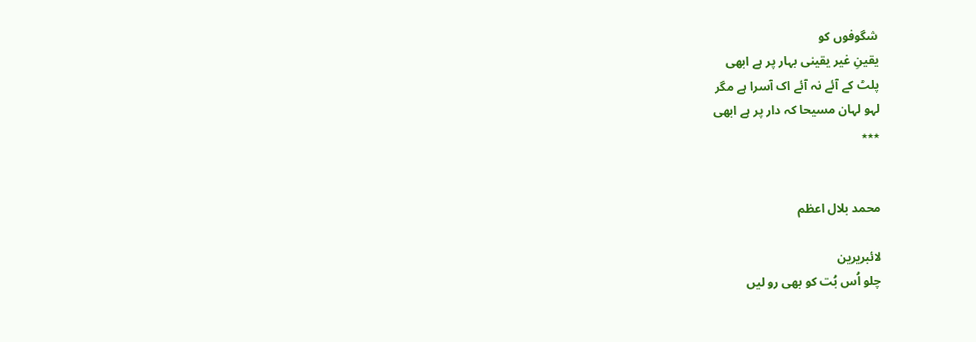شگوفوں کو
یقینِ غیر یقینی بہار پر ہے ابھی
پلٹ کے آئے نہ آئے اک آسرا ہے مگر
لہو لہان مسیحا کہ دار پر ہے ابھی
٭٭٭


محمد بلال اعظم

لائبریرین
چلو اُس بُت کو بھی رو لیں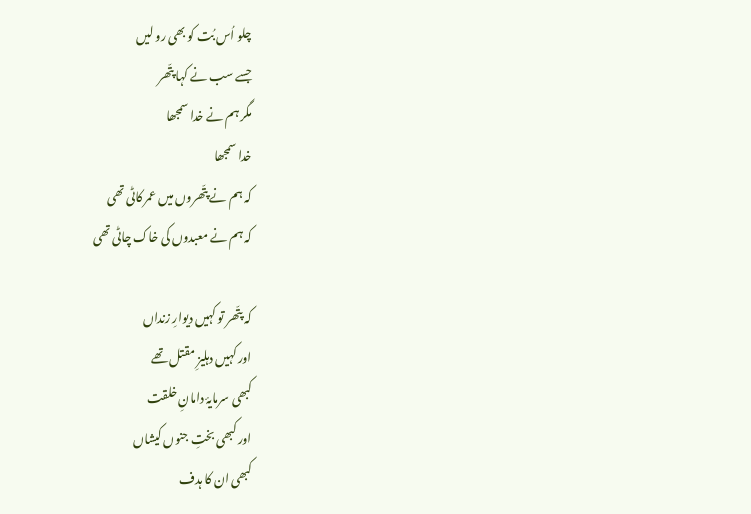چلو اُس بُت کو بھی رو لیں
جسے سب نے کہا پتّھر
مگر ہم نے خدا سمجھا
خدا سمجھا
کہ ہم نے پتّھروں میں عمر کاٹی تھی
کہ ہم نے معبدوں کی خاک چاٹی تھی

کہ پتّھر تو کہیں دیوارِ زنداں
اور کہیں دہلیزِ مقتل تھے
کبھی سرمایۂ دامانِ خلقت
اور کبھی بختِ جنوں کیشاں
کبھی ان کا ہدف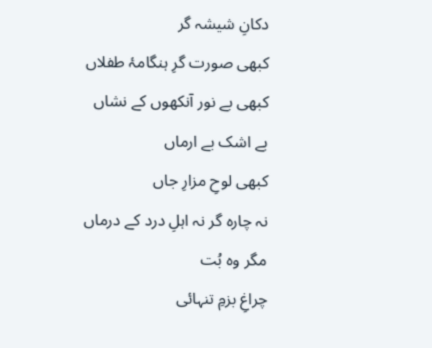دکانِ شیشہ گر
کبھی صورت گرِ ہنگامۂ طفلاں
کبھی بے نور آنکھوں کے نشاں
بے اشک بے ارماں
کبھی لوحِ مزارِ جاں
نہ چارہ گر نہ اہلِ درد کے درماں
مگر وہ بُت
چراغِ بزمِ تنہائی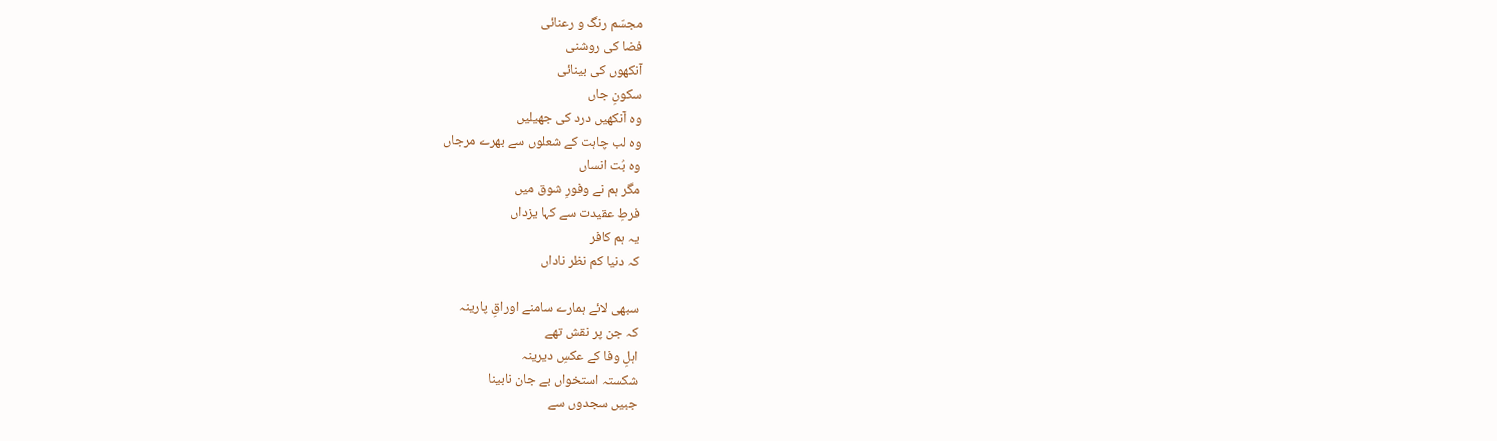مجسّم رنگ و رعنائی
فضا کی روشنی
آنکھوں کی بینائی
سکونِ جاں
وہ آنکھیں درد کی جھیلیں
وہ لب چاہت کے شعلوں سے بھرے مرجاں
وہ بُت انساں
مگر ہم نے وفورِ شوق میں
فرطِ عقیدت سے کہا یزداں
یہ ہم کافر
کہ دنیا کم نظر ناداں

سبھی لائے ہمارے سامنے اوراقِ پارینہ
کہ جن پر نقش تھے
اہلِ وفا کے عکسِ دیرینہ
شکستہ استخواں بے جان نابینا
جبیں سجدوں سے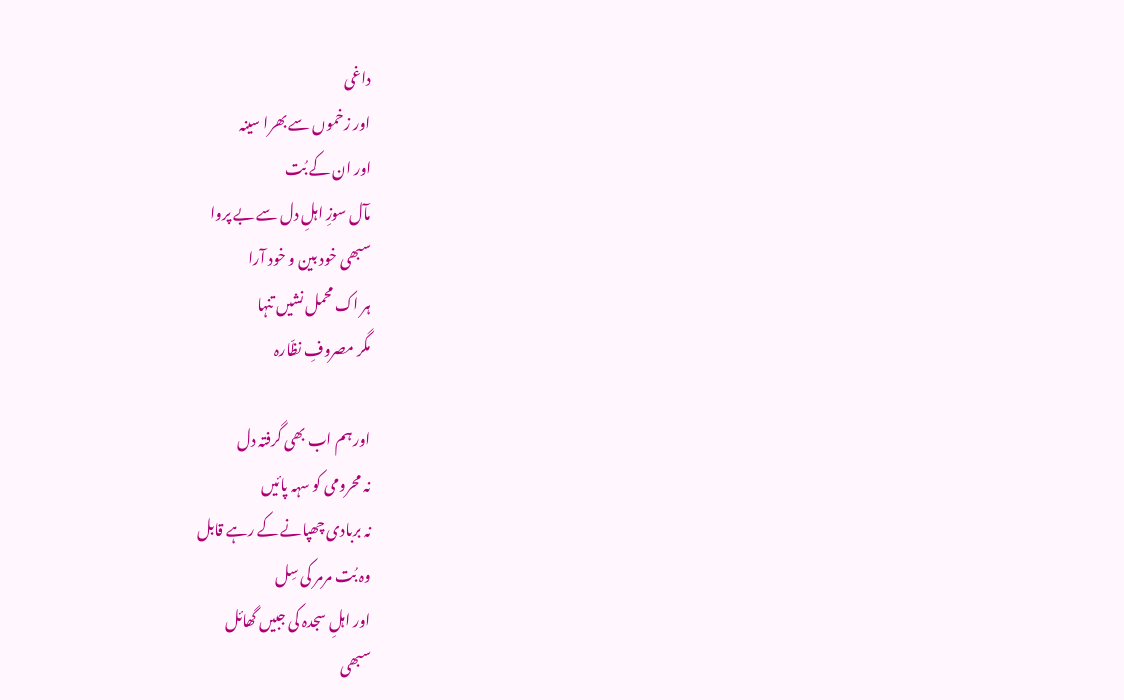داغی
اور زخموں سے بھرا سینہ
اور ان کے بُت
مآل سوزِ اہلِ دل سے بے پروا
سبھی خود بین و خود آرا
ہر اک محمل نشیں تنہا
مگر مصروفِ نظّارہ

اور ہم اب بھی گرفتہ دل
نہ محرومی کو سہہ پائیں
نہ بربادی چھپانے کے رہے قابل
وہ بُت مرمر کی سِل
اور اہلِ سجدہ کی جبیں گھائل
سبھی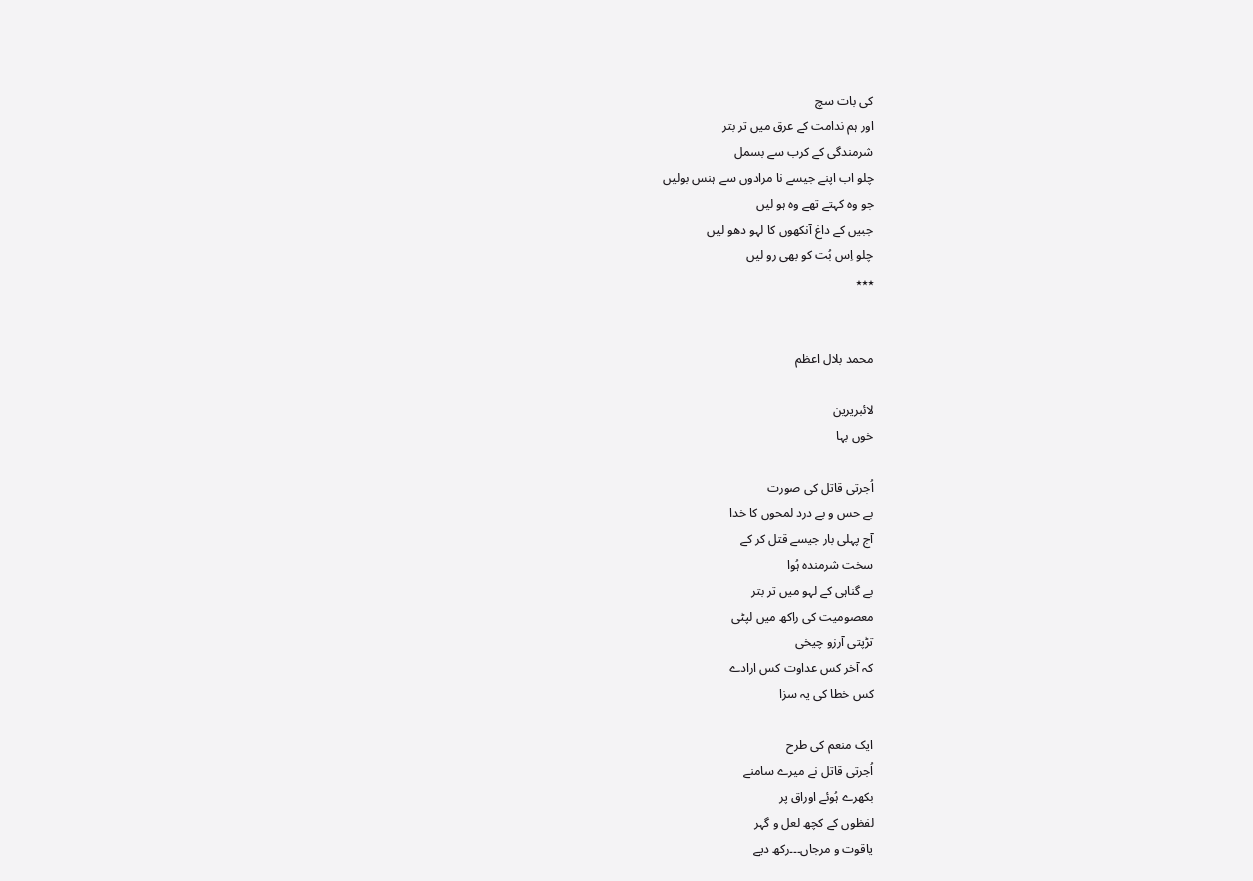کی بات سچ
اور ہم ندامت کے عرق میں تر بتر
شرمندگی کے کرب سے بسمل
چلو اب اپنے جیسے نا مرادوں سے ہنس بولیں
جو وہ کہتے تھے وہ ہو لیں
جبیں کے داغ آنکھوں کا لہو دھو لیں
چلو اِس بُت کو بھی رو لیں
٭٭٭


محمد بلال اعظم

لائبریرین
خوں بہا

اُجرتی قاتل کی صورت
بے حس و بے درد لمحوں کا خدا
آج پہلی بار جیسے قتل کر کے
سخت شرمندہ ہُوا
بے گناہی کے لہو میں تر بتر
معصومیت کی راکھ میں لپٹی
تڑپتی آرزو چیخی
کہ آخر کس عداوت کس ارادے
کس خطا کی یہ سزا

ایک منعم کی طرح
اُجرتی قاتل نے میرے سامنے
بکھرے ہُوئے اوراق پر
لفظوں کے کچھ لعل و گہر
یاقوت و مرجاں۔۔۔رکھ دیے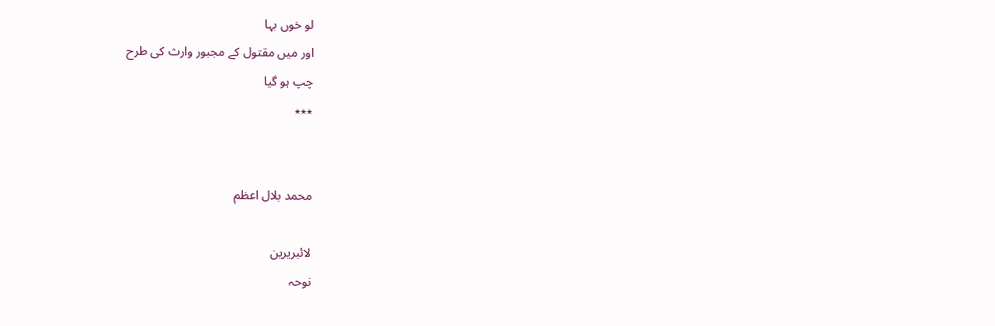لو خوں بہا
اور میں مقتول کے مجبور وارث کی طرح
چپ ہو گیا
٭٭٭


محمد بلال اعظم

لائبریرین
نوحہ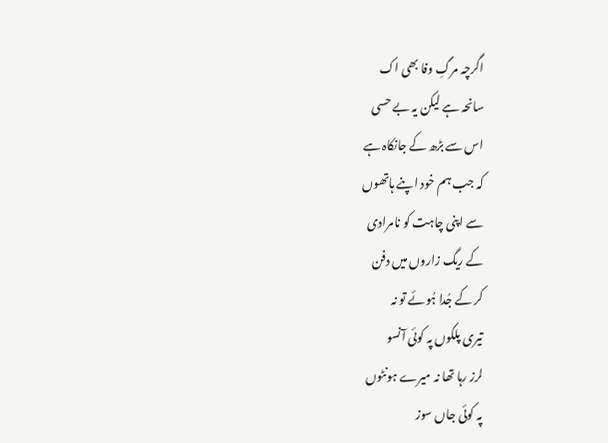اگرچہ مرگِ وفا بھی اک
سانحہ ہے لیکن یہ بے حسی
اس سے بڑھ کے جانکاہ ہے
کہ جب ہم خود اپنے ہاتھوں
سے اپنی چاہت کو نامرادی
کے ریگ زاروں میں دفن
کر کے جُدا ہُوئے تو نہ
تیری پلکوں پہ کوئی آنسو
لرز رہا تھا نہ میرے ہونٹوں
پہ کوئی جاں سوز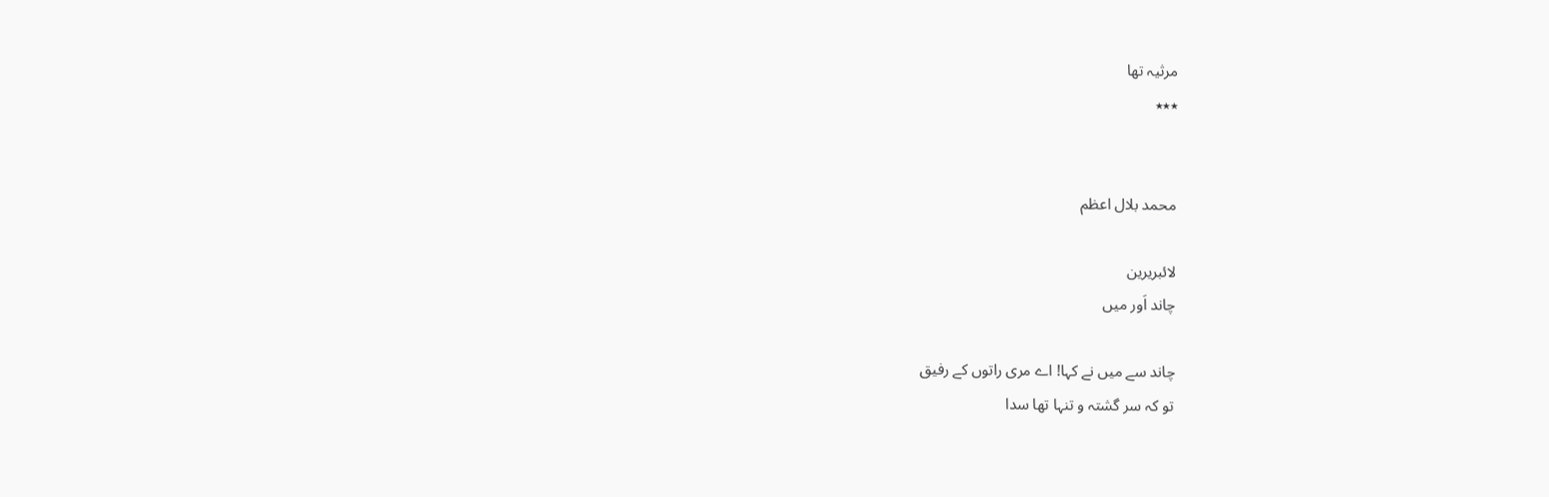مرثیہ تھا
٭٭٭


محمد بلال اعظم

لائبریرین
چاند اَور میں

چاند سے میں نے کہا! اے مری راتوں کے رفیق
تو کہ سر گشتہ و تنہا تھا سدا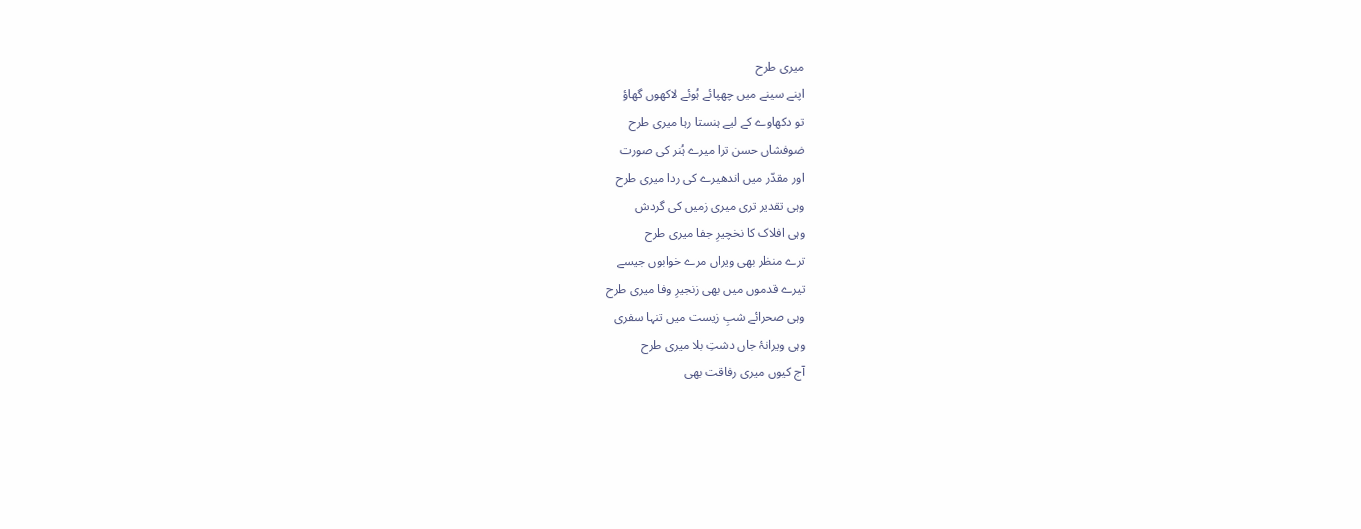میری طرح
اپنے سینے میں چھپائے ہُوئے لاکھوں گھاؤ
تو دکھاوے کے لیے ہنستا رہا میری طرح
ضوفشاں حسن ترا میرے ہُنر کی صورت
اور مقدّر میں اندھیرے کی ردا میری طرح
وہی تقدیر تری میری زمیں کی گردش
وہی افلاک کا نخچیرِ جفا میری طرح
ترے منظر بھی ویراں مرے خوابوں جیسے
تیرے قدموں میں بھی زنجیرِ وفا میری طرح
وہی صحرائے شبِ زیست میں تنہا سفری
وہی ویرانۂ جاں دشتِ بلا میری طرح
آج کیوں میری رفاقت بھی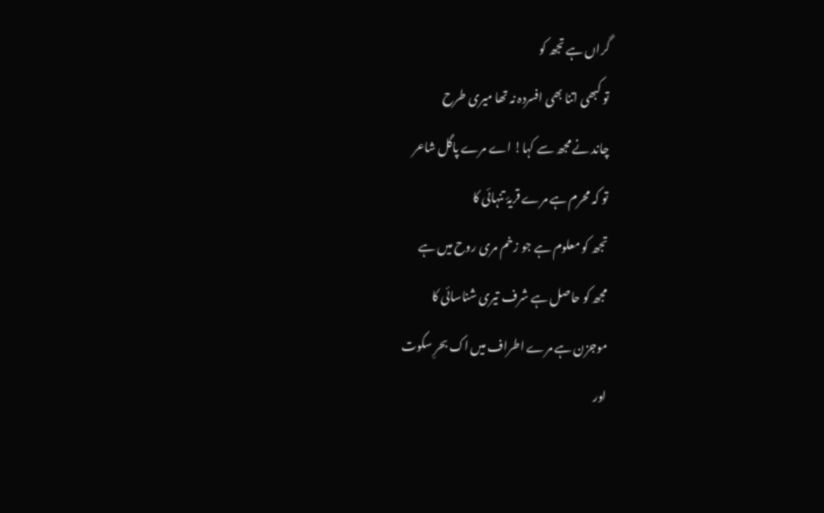گراں ہے تجھ کو
تو کبھی اتنا بھی افسردہ نہ تھا میری طرح
چاند نے مجھ سے کہا! اے مرے پاگل شاعر
تو کہ محرم ہے مرے قریۂ تنہائی کا
تجھ کو معلوم ہے جو زخم مری روح میں ہے
مجھ کو حاصل ہے شرف تیری شناسائی کا
موجزن ہے مرے اطراف میں اک بحرِ سکوت
اور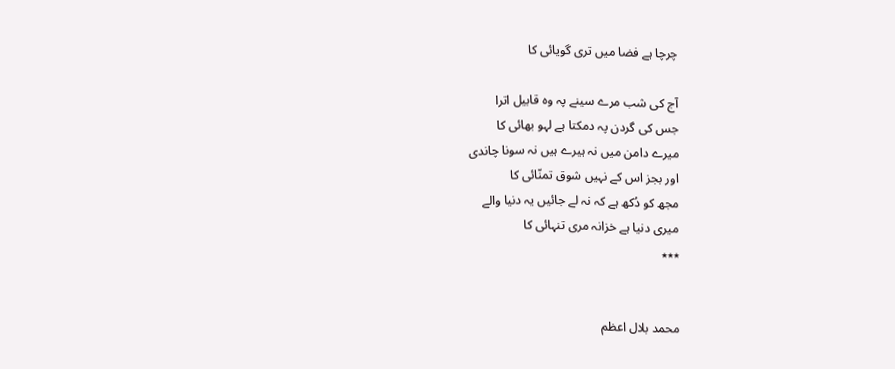چرچا ہے فضا میں تری گویائی کا

آج کی شب مرے سینے پہ وہ قابیل اترا
جس کی گردن پہ دمکتا ہے لہو بھائی کا
میرے دامن میں نہ ہیرے ہیں نہ سونا چاندی
اور بجز اس کے نہیں شوق تمنّائی کا
مجھ کو دُکھ ہے کہ نہ لے جائیں یہ دنیا والے
میری دنیا ہے خزانہ مری تنہائی کا
٭٭٭


محمد بلال اعظم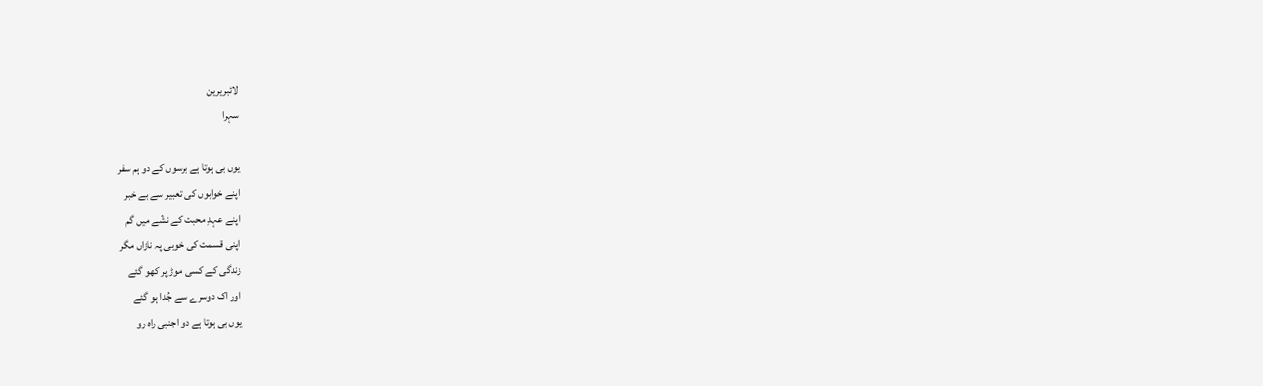لائبریرین
سہرا

یوں بی ہوتا ہے برسوں کے دو ہم سفر
اپنے خوابوں کی تعبیر سے بے خبر
اپنے عہدِ محبت کے نشّے میں گم
اپنی قسمت کی خوبی پہ نازاں مگر
زندگی کے کسی موڑ پر کھو گئے
اور اک دوسرے سے جُدا ہو گئے
یوں بی ہوتا ہے دو اجنبی راہ رو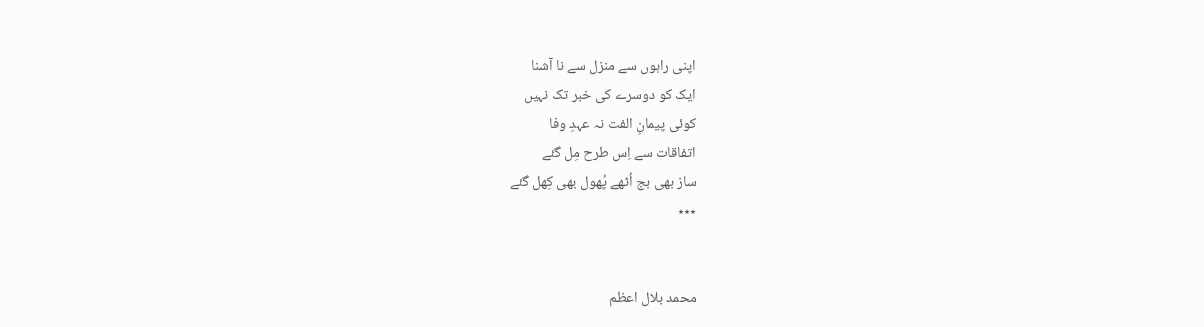اپنی راہوں سے منزل سے نا آشنا
ایک کو دوسرے کی خبر تک نہیں
کوئی پیمانِ الفت نہ عہدِ وفا
اتفاقات سے اِس طرح مِل گئے
ساز بھی بج اُٹھے پُھول بھی کِھل گئے
٭٭٭


محمد بلال اعظم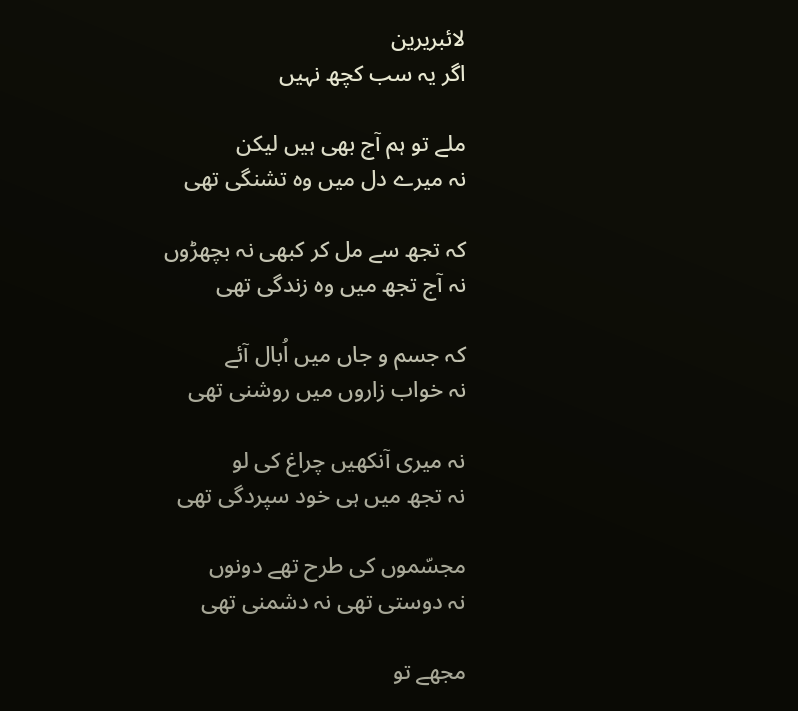لائبریرین
اگر یہ سب کچھ نہیں

ملے تو ہم آج بھی ہیں لیکن
نہ میرے دل میں وہ تشنگی تھی

کہ تجھ سے مل کر کبھی نہ بچھڑوں
نہ آج تجھ میں وہ زندگی تھی

کہ جسم و جاں میں اُبال آئے
نہ خواب زاروں میں روشنی تھی

نہ میری آنکھیں چراغ کی لو
نہ تجھ میں ہی خود سپردگی تھی

مجسّموں کی طرح تھے دونوں
نہ دوستی تھی نہ دشمنی تھی

مجھے تو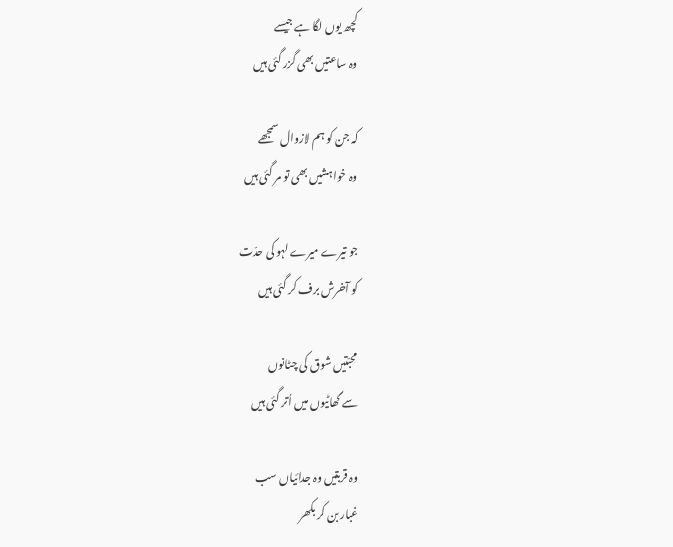کچھ یوں لگا ہے جیسے
وہ ساعتیں بھی گزر گئی ہیں

کہ جن کو ہم لازوال سمجھے
وہ خواہشیں بھی تو مر گئی ہیں

جو تیرے میرے لہو کی حدّت
کو آخرش برف کر گئی ہیں

محبّتیں شوق کی چٹانوں
سے گھاٹیوں میں اُتر گئی ہیں

وہ قربتیں وہ جدائیاں سب
غبار بن کر بکھر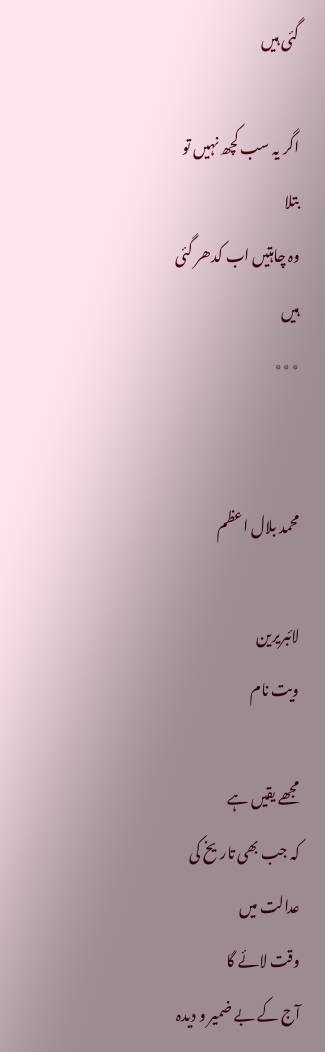گئی ہیں

اگر یہ سب کچھ نہیں تو بتلا
وہ چاہتیں اب کدھر گئی ہیں
٭٭٭


محمد بلال اعظم

لائبریرین
ویت نام

مجھے یقیں ہے
کہ جب بھی تاریخ کی عدالت میں
وقت لائے گا
آج کے بے ضمیر و دیدہ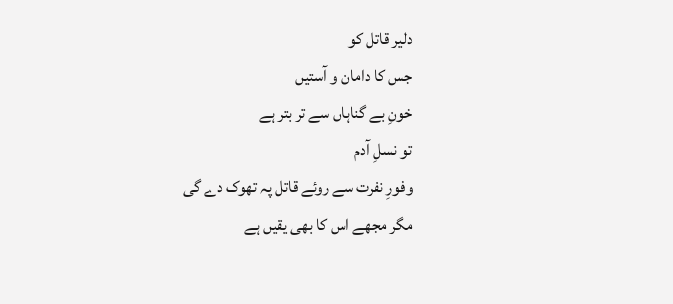دلیر قاتل کو
جس کا دامان و آستیں
خونِ بے گناہاں سے تر بتر ہے
تو نسلِ آدم
وفورِ نفرت سے روئے قاتل پہ تھوک دے گی
مگر مجھے اس کا بھی یقیں ہے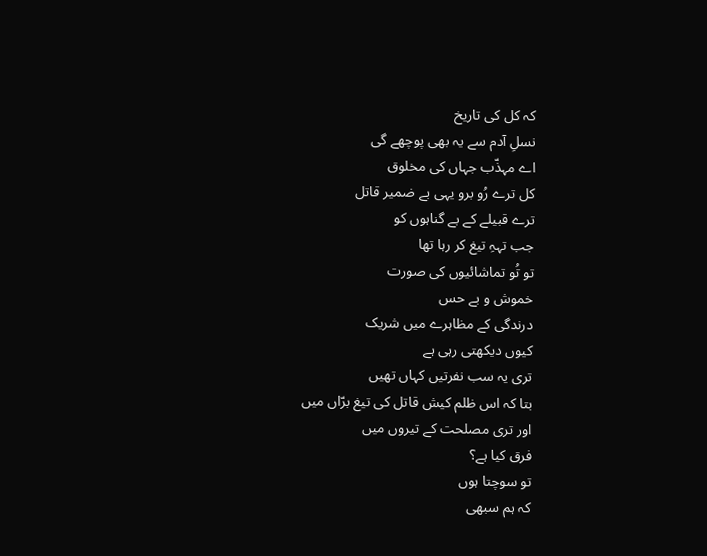کہ کل کی تاریخ
نسلِ آدم سے یہ بھی پوچھے گی
اے مہذّب جہاں کی مخلوق
کل ترے رُو برو یہی بے ضمیر قاتل
ترے قبیلے کے بے گناہوں کو
جب تہہِ تیغ کر رہا تھا
تو تُو تماشائیوں کی صورت
خموش و بے حس
درندگی کے مظاہرے میں شریک
کیوں دیکھتی رہی ہے
تری یہ سب نفرتیں کہاں تھیں
بتا کہ اس ظلم کیش قاتل کی تیغ برّاں میں
اور تری مصلحت کے تیروں میں
فرق کیا ہے؟
تو سوچتا ہوں
کہ ہم سبھی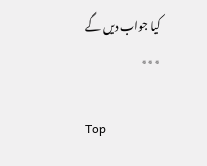کیا جواب دیں گے
٭٭٭

Top